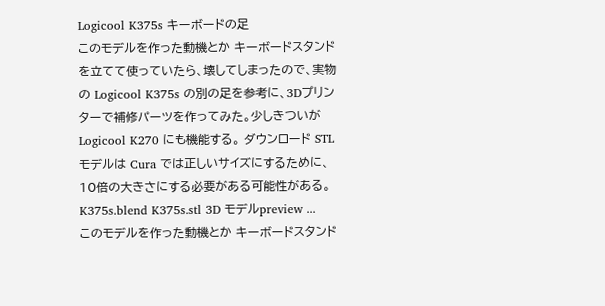Logicool K375s キーボードの足
このモデルを作った動機とか キーボードスタンドを立てて使っていたら、壊してしまったので、実物の Logicool K375s の別の足を参考に、3Dプリンターで補修パーツを作ってみた。少しきついが Logicool K270 にも機能する。 ダウンロード STL モデルは Cura では正しいサイズにするために、10倍の大きさにする必要がある可能性がある。 K375s.blend K375s.stl 3D モデルpreview ...
このモデルを作った動機とか キーボードスタンド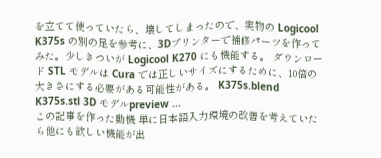を立てて使っていたら、壊してしまったので、実物の Logicool K375s の別の足を参考に、3Dプリンターで補修パーツを作ってみた。少しきついが Logicool K270 にも機能する。 ダウンロード STL モデルは Cura では正しいサイズにするために、10倍の大きさにする必要がある可能性がある。 K375s.blend K375s.stl 3D モデルpreview ...
この記事を作った動機 単に日本語入力環境の改善を考えていたら他にも欲しい機能が出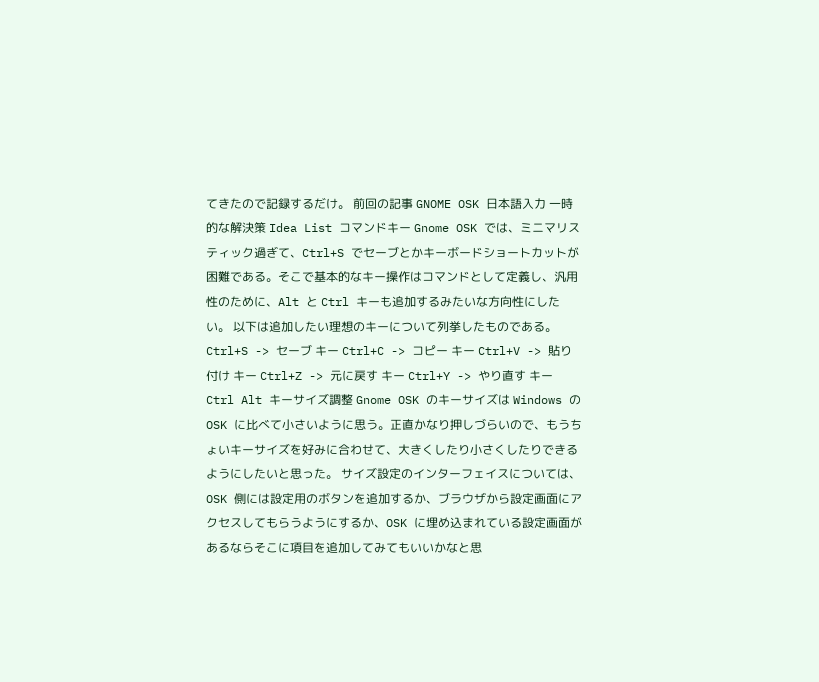てきたので記録するだけ。 前回の記事 GNOME OSK 日本語入力 一時的な解決策 Idea List コマンドキー Gnome OSK では、ミニマリスティック過ぎて、Ctrl+S でセーブとかキーボードショートカットが困難である。そこで基本的なキー操作はコマンドとして定義し、汎用性のために、Alt と Ctrl キーも追加するみたいな方向性にしたい。 以下は追加したい理想のキーについて列挙したものである。 Ctrl+S -> セーブ キー Ctrl+C -> コピー キー Ctrl+V -> 貼り付け キー Ctrl+Z -> 元に戻す キー Ctrl+Y -> やり直す キー Ctrl Alt キーサイズ調整 Gnome OSK のキーサイズは Windows の OSK に比べて小さいように思う。正直かなり押しづらいので、もうちょいキーサイズを好みに合わせて、大きくしたり小さくしたりできるようにしたいと思った。 サイズ設定のインターフェイスについては、OSK 側には設定用のボタンを追加するか、ブラウザから設定画面にアクセスしてもらうようにするか、OSK に埋め込まれている設定画面があるならそこに項目を追加してみてもいいかなと思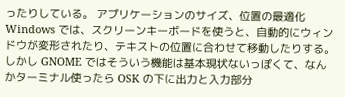ったりしている。 アプリケーションのサイズ、位置の最適化 Windows では、スクリーンキーボードを使うと、自動的にウィンドウが変形されたり、テキストの位置に合わせて移動したりする。しかし GNOME ではそういう機能は基本現状ないっぽくて、なんかターミナル使ったら OSK の下に出力と入力部分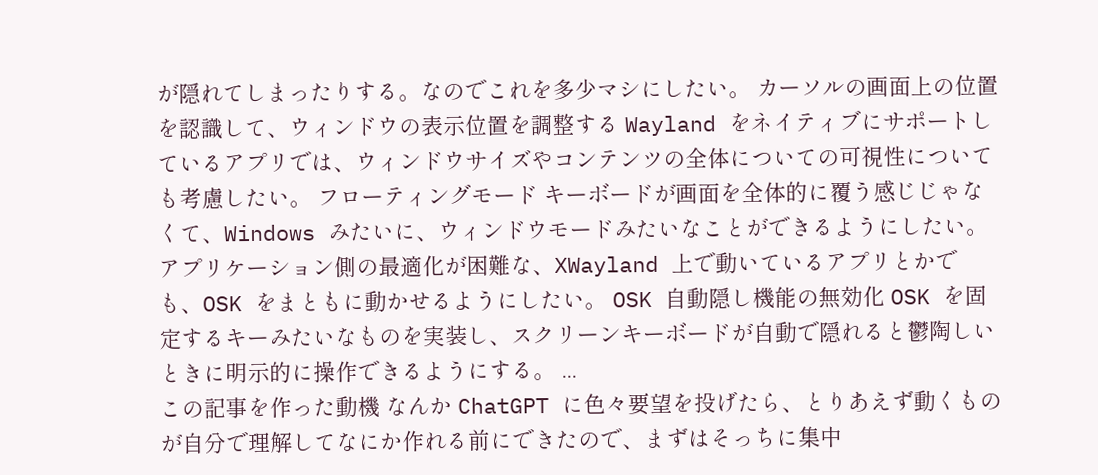が隠れてしまったりする。なのでこれを多少マシにしたい。 カーソルの画面上の位置を認識して、ウィンドウの表示位置を調整する Wayland をネイティブにサポートしているアプリでは、ウィンドウサイズやコンテンツの全体についての可視性についても考慮したい。 フローティングモード キーボードが画面を全体的に覆う感じじゃなくて、Windows みたいに、ウィンドウモードみたいなことができるようにしたい。アプリケーション側の最適化が困難な、XWayland 上で動いているアプリとかでも、OSK をまともに動かせるようにしたい。 OSK 自動隠し機能の無効化 OSK を固定するキーみたいなものを実装し、スクリーンキーボードが自動で隠れると鬱陶しいときに明示的に操作できるようにする。 ...
この記事を作った動機 なんか ChatGPT に色々要望を投げたら、とりあえず動くものが自分で理解してなにか作れる前にできたので、まずはそっちに集中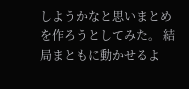しようかなと思いまとめを作ろうとしてみた。 結局まともに動かせるよ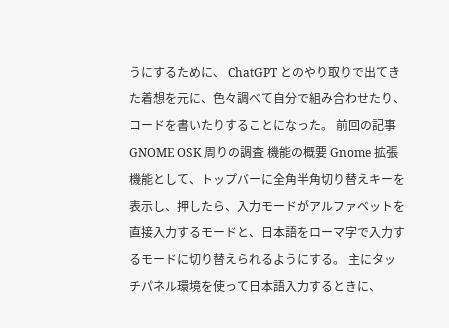うにするために、 ChatGPT とのやり取りで出てきた着想を元に、色々調べて自分で組み合わせたり、コードを書いたりすることになった。 前回の記事 GNOME OSK 周りの調査 機能の概要 Gnome 拡張機能として、トップバーに全角半角切り替えキーを表示し、押したら、入力モードがアルファベットを直接入力するモードと、日本語をローマ字で入力するモードに切り替えられるようにする。 主にタッチパネル環境を使って日本語入力するときに、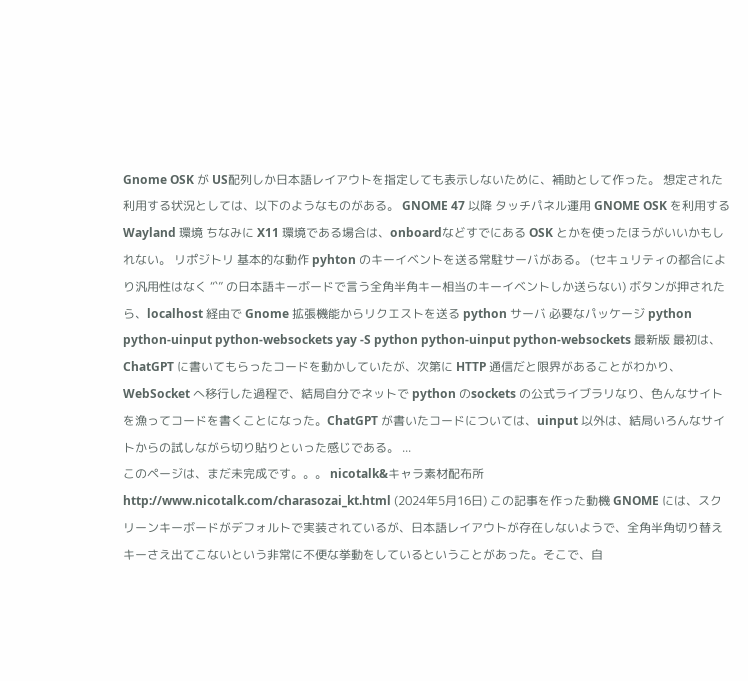Gnome OSK が US配列しか日本語レイアウトを指定しても表示しないために、補助として作った。 想定された利用する状況としては、以下のようなものがある。 GNOME 47 以降 タッチパネル運用 GNOME OSK を利用する Wayland 環境 ちなみに X11 環境である場合は、onboardなどすでにある OSK とかを使ったほうがいいかもしれない。 リポジトリ 基本的な動作 pyhton のキーイベントを送る常駐サーバがある。 (セキュリティの都合により汎用性はなく “`” の日本語キーボードで言う全角半角キー相当のキーイベントしか送らない) ボタンが押されたら、localhost 経由で Gnome 拡張機能からリクエストを送る python サーバ 必要なパッケージ python python-uinput python-websockets yay -S python python-uinput python-websockets 最新版 最初は、ChatGPT に書いてもらったコードを動かしていたが、次第に HTTP 通信だと限界があることがわかり、 WebSocket へ移行した過程で、結局自分でネットで python のsockets の公式ライブラリなり、色んなサイトを漁ってコードを書くことになった。ChatGPT が書いたコードについては、uinput 以外は、結局いろんなサイトからの試しながら切り貼りといった感じである。 ...
このページは、まだ未完成です。。。 nicotalk&キャラ素材配布所 http://www.nicotalk.com/charasozai_kt.html (2024年5月16日) この記事を作った動機 GNOME には、スクリーンキーボードがデフォルトで実装されているが、日本語レイアウトが存在しないようで、全角半角切り替えキーさえ出てこないという非常に不便な挙動をしているということがあった。そこで、自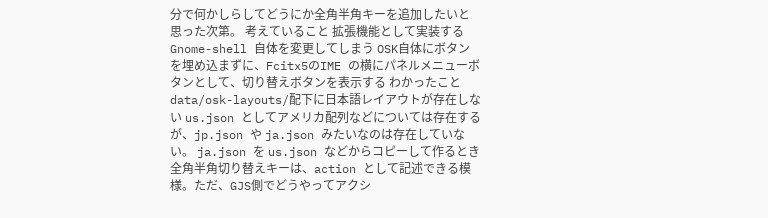分で何かしらしてどうにか全角半角キーを追加したいと思った次第。 考えていること 拡張機能として実装する Gnome-shell 自体を変更してしまう OSK自体にボタンを埋め込まずに、Fcitx5のIME の横にパネルメニューボタンとして、切り替えボタンを表示する わかったこと data/osk-layouts/配下に日本語レイアウトが存在しない us.json としてアメリカ配列などについては存在するが、jp.json や ja.json みたいなのは存在していない。 ja.json を us.json などからコピーして作るとき 全角半角切り替えキーは、action として記述できる模様。ただ、GJS側でどうやってアクシ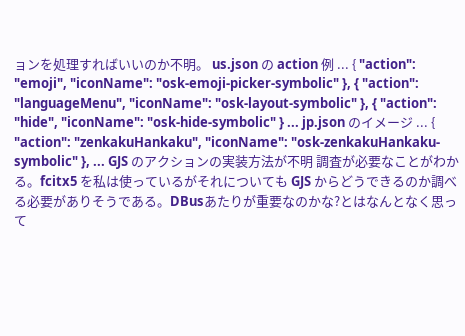ョンを処理すればいいのか不明。 us.json の action 例 ... { "action": "emoji", "iconName": "osk-emoji-picker-symbolic" }, { "action": "languageMenu", "iconName": "osk-layout-symbolic" }, { "action": "hide", "iconName": "osk-hide-symbolic" } ... jp.json のイメージ ... { "action": "zenkakuHankaku", "iconName": "osk-zenkakuHankaku-symbolic" }, ... GJS のアクションの実装方法が不明 調査が必要なことがわかる。fcitx5 を私は使っているがそれについても GJS からどうできるのか調べる必要がありそうである。DBusあたりが重要なのかな?とはなんとなく思って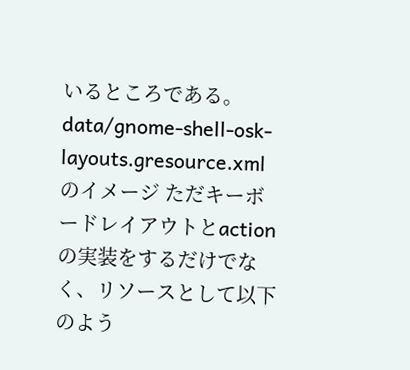いるところである。 data/gnome-shell-osk-layouts.gresource.xml のイメージ ただキーボードレイアウトとactionの実装をするだけでなく、リソースとして以下のよう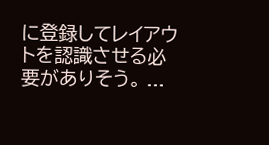に登録してレイアウトを認識させる必要がありそう。 ...